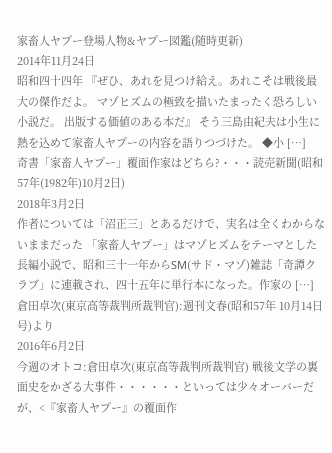家畜人ヤプー登場人物&ヤプー図鑑(随時更新)
2014年11月24日
昭和四十四年 『ぜひ、あれを見つけ給え。あれこそは戦後最大の傑作だよ。 マゾヒズムの極致を描いたまったく恐ろしい小説だ。 出版する価値のある本だ』 そう三島由紀夫は小生に熱を込めて家畜人ヤプーの内容を語りつづけた。 ◆小 […]
奇書「家畜人ヤプー」覆面作家はどちら?・・・読売新聞(昭和57年(1982年)10月2日)
2018年3月2日
作者については「沼正三」とあるだけで、実名は全くわからないままだった 「家畜人ヤプー」はマゾヒズムをテーマとした長編小説で、昭和三十一年からSM(サド・マゾ)雑誌「奇譚クラブ」に連載され、四十五年に単行本になった。作家の […]
倉田卓次(東京高等裁判所裁判官):週刊文春(昭和57年 10月14日号)より
2016年6月2日
今週のオトコ:倉田卓次(東京高等裁判所裁判官) 戦後文学の裏面史をかざる大事件・・・・・・といっては少々オーバーだが、<『家畜人ヤプー』の覆面作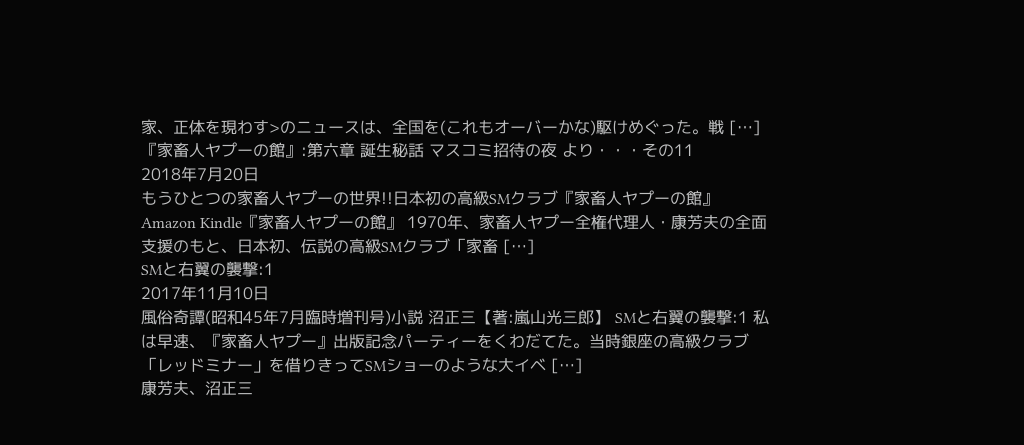家、正体を現わす>のニュースは、全国を(これもオーバーかな)駆けめぐった。戦 […]
『家畜人ヤプーの館』:第六章 誕生秘話 マスコミ招待の夜 より・・・その11
2018年7月20日
もうひとつの家畜人ヤプーの世界!!日本初の高級SMクラブ『家畜人ヤプーの館』 Amazon Kindle『家畜人ヤプーの館』 1970年、家畜人ヤプー全権代理人・康芳夫の全面支援のもと、日本初、伝説の高級SMクラブ「家畜 […]
SMと右翼の襲撃:1
2017年11月10日
風俗奇譚(昭和45年7月臨時増刊号)小説 沼正三【著:嵐山光三郎】 SMと右翼の襲撃:1 私は早速、『家畜人ヤプー』出版記念パーティーをくわだてた。当時銀座の高級クラブ「レッドミナー」を借りきってSMショーのような大イベ […]
康芳夫、沼正三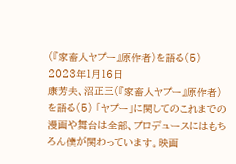(『家畜人ヤプー』原作者)を語る(5)
2023年1月16日
康芳夫、沼正三(『家畜人ヤプー』原作者)を語る(5) 「ヤプー」に関してのこれまでの漫画や舞台は全部、プロデュースにはもちろん僕が関わっています。映画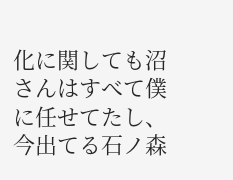化に関しても沼さんはすべて僕に任せてたし、今出てる石ノ森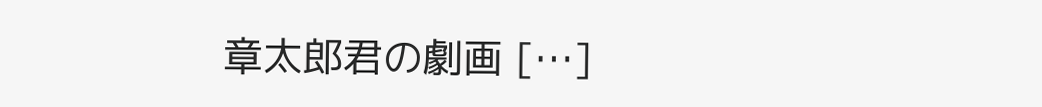章太郎君の劇画 […]